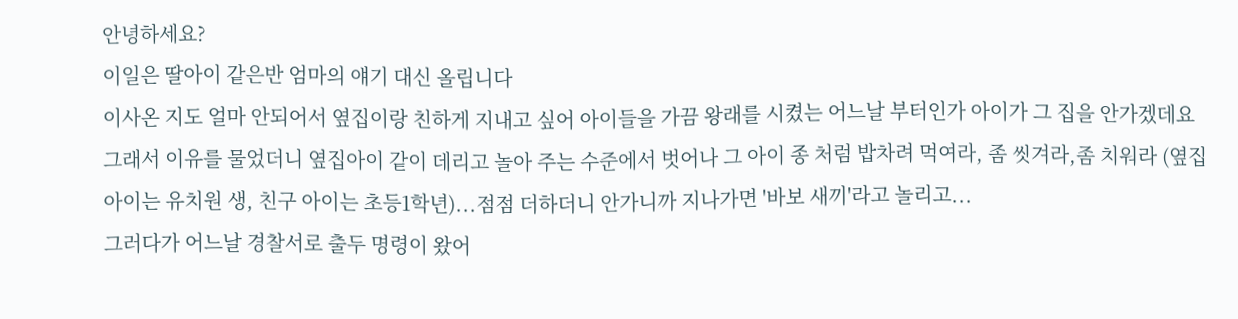안녕하세요?
이일은 딸아이 같은반 엄마의 얘기 대신 올립니다
이사온 지도 얼마 안되어서 옆집이랑 친하게 지내고 싶어 아이들을 가끔 왕래를 시켰는 어느날 부터인가 아이가 그 집을 안가겠데요
그래서 이유를 물었더니 옆집아이 같이 데리고 놀아 주는 수준에서 벗어나 그 아이 종 처럼 밥차려 먹여라, 좀 씻겨라,좀 치워라 (옆집아이는 유치원 생, 친구 아이는 초등1학년)...점점 더하더니 안가니까 지나가면 '바보 새끼'라고 놀리고...
그러다가 어느날 경찰서로 출두 명령이 왔어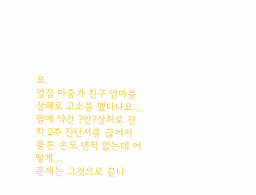요
옆집 아줌가 친구 엄마를 상해로 고소를 했다나요...
팔에 약간 ?안?상처로 전치 2주 진단서를 끊어서
물른 손도 댄적 없는데 어떻게...
문제는 그것으로 끝나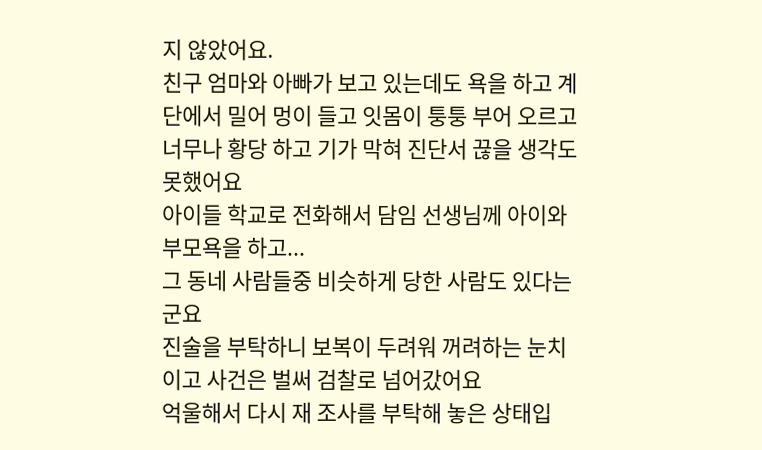지 않았어요.
친구 엄마와 아빠가 보고 있는데도 욕을 하고 계단에서 밀어 멍이 들고 잇몸이 퉁퉁 부어 오르고 너무나 황당 하고 기가 막혀 진단서 끊을 생각도 못했어요
아이들 학교로 전화해서 담임 선생님께 아이와 부모욕을 하고...
그 동네 사람들중 비슷하게 당한 사람도 있다는 군요
진술을 부탁하니 보복이 두려워 꺼려하는 눈치이고 사건은 벌써 검찰로 넘어갔어요
억울해서 다시 재 조사를 부탁해 놓은 상태입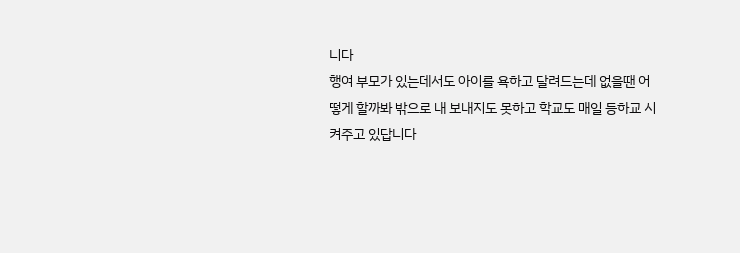니다
행여 부모가 있는데서도 아이를 욕하고 달려드는데 없을땐 어떻게 할까봐 밖으로 내 보내지도 못하고 학교도 매일 등하교 시켜주고 있답니다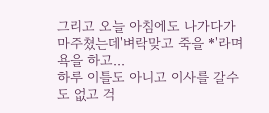그리고 오늘 아침에도 나가다가 마주쳤는데'벼락맞고 죽을 *'라며 욕을 하고...
하루 이틀도 아니고 이사를 갈수도 없고 걱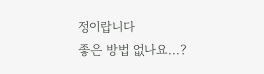정이랍니다
좋은 방법 없나요...?